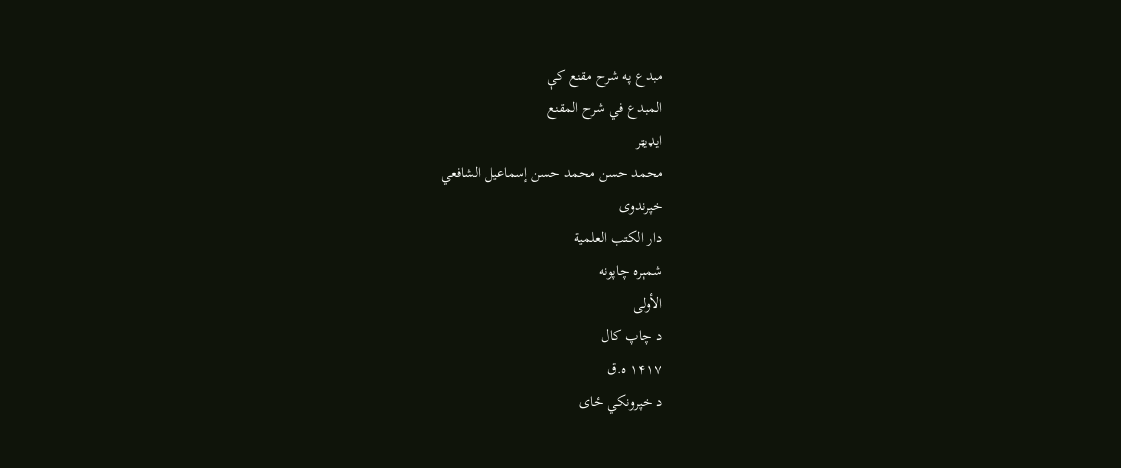مبدع په شرح مقنع کې
المبدع في شرح المقنع
ایډیټر
محمد حسن محمد حسن إسماعيل الشافعي
خپرندوی
دار الكتب العلمية
شمېره چاپونه
الأولى
د چاپ کال
۱۴۱۷ ه.ق
د خپرونکي ځای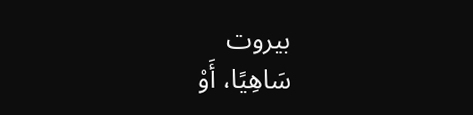بيروت
سَاهِيًا، أَوْ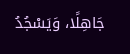جَاهِلًا، وَيَسْجُدُ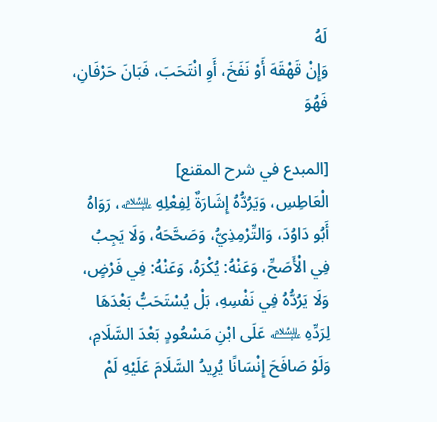لَهُ
وَإِنْ قَهْقَهَ أَوْ نَفَخَ، أَوِ انْتَحَبَ، فَبَانَ حَرْفَانِ، فَهُوَ

[المبدع في شرح المقنع]
الْعَاطِسِ، وَيَرُدُّهُ إِشَارَةٌ لِفِعْلِهِ ﵇، رَوَاهُ أَبُو دَاوُدَ، وَالتِّرْمِذِيُّ، وَصَحَّحَهُ، وَلَا يَجِبُ فِي الْأَصَحِّ، وَعَنْهُ: يُكْرَهُ، وَعَنْهُ: فِي فَرْضٍ، وَلَا يَرُدُّهُ فِي نَفْسِهِ، بَلْ يُسْتَحَبُّ بَعْدَهَا لِرَدِّهِ ﵇ عَلَى ابْنِ مَسْعُودٍ بَعْدَ السَّلَامِ، وَلَوْ صَافَحَ إِنْسَانًا يُرِيدُ السَّلَامَ عَلَيْهِ لَمْ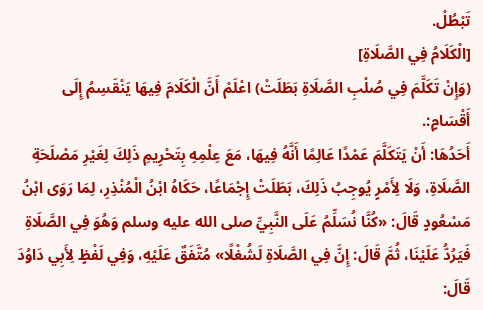تَبْطُلْ.
[الْكَلَامُ فِي الصَّلَاةِ]
(وَإِنْ تَكَلَّمَ فِي صُلْبِ الصَّلَاةِ بَطَلَتْ) اعْلَمْ أَنَّ الْكَلَامَ فِيهَا يَنْقَسِمُ إِلَى أَقْسَامٍ:.
أَحَدُهَا: أَنْ يَتَكَلَّمَ عَمْدًا عَالِمًا أَنَّهُ فِيهَا، مَعَ عِلْمِهِ بِتَحْرِيمِ ذَلِكَ لِغَيْرِ مَصْلَحَةِ الصَّلَاةِ، وَلَا لِأَمْرٍ يُوجِبُ ذَلِكَ، بَطَلَتْ إِجْمَاعًا، حَكَاهُ ابْنُ الْمُنْذِرِ، لِمَا رَوَى ابْنُ مَسْعُودٍ قَالَ: «كُنَّا نُسَلِّمُ عَلَى النَّبِيِّ صلى الله عليه وسلم وَهُوَ فِي الصَّلَاةِ فَيَرُدُّ عَلَيْنَا، ثُمَّ قَالَ: إِنَّ فِي الصَّلَاةِ لَشُغْلًا» مُتَّفَقٌ عَلَيْهِ، وَفِي لَفْظٍ لِأَبِي دَاوُدَ قَالَ: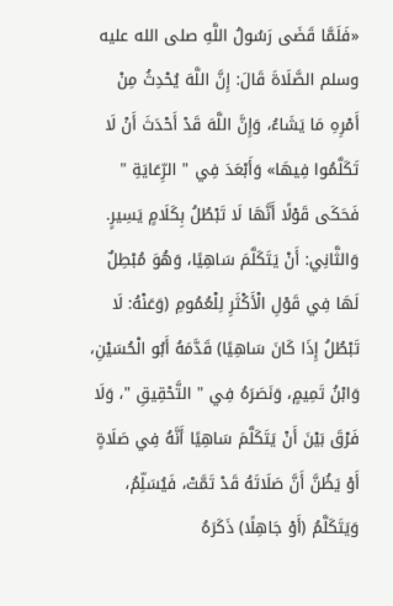«فَلَمَّا قَضَى رَسُولُ اللَّهِ صلى الله عليه وسلم الصَّلَاةَ قَالَ: إِنَّ اللَّهَ يُحْدِثُ مِنْ أَمْرِهِ مَا يَشَاءُ، وَإِنَّ اللَّهَ قَدْ أَحْدَثَ أَنْ لَا تَكَلَّمُوا فِيهَا» وَأَبْعَدَ فِي " الرِّعَايَةِ " فَحَكَى قَوْلًا أَنَّهَا لَا تَبْطُلُ بِكَلَامٍ يَسِيرٍ.
وَالثَّانِي: أَنْ يَتَكَلَّمَ سَاهِيًا، وَهُوَ مُبْطِلٌ لَهَا فِي قَوْلِ الْأَكْثَرِ لِلْعُمُومِ (وَعَنْهُ: لَا تَبْطُلُ إِذَا كَانَ سَاهِيًا) قَدَّمَهُ أَبُو الْحُسَيْنِ، وَابْنُ تَمِيمٍ، وَنَصَرَهُ فِي " التَّحْقِيقِ "، وَلَا فَرْقَ بَيْنَ أَنْ يَتَكَلَّمَ سَاهِيًا أَنَّهُ فِي صَلَاةٍ أَوْ يَظُنَّ أَنَّ صَلَاتَهُ قَدْ تَمَّتْ، فَيُسَلِّمُ، وَيَتَكَلَّمُ (أَوْ جَاهِلًا) ذَكَرَهُ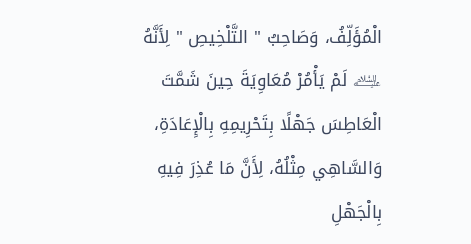الْمُؤَلِّفُ، وَصَاحِبُ " التَّلْخِيصِ " لِأَنَّهُ ﵇ لَمْ يَأْمُرْ مُعَاوِيَةَ حِينَ شَمَّتَ الْعَاطِسَ جَهْلًا بِتَحْرِيمِهِ بِالْإِعَادَةِ، وَالسَّاهِي مِثْلُهُ، لِأَنَّ مَا عُذِرَ فِيهِ بِالْجَهْلِ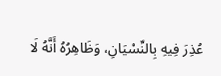عُذِرَ فِيهِ بِالنِّسْيَانِ، وَظَاهِرُهُ أَنَّهُ لَا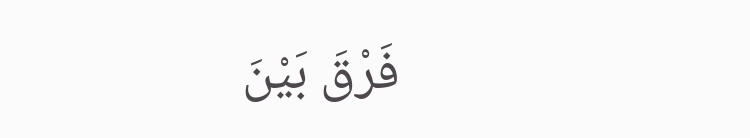فَرْقَ بَيْنَ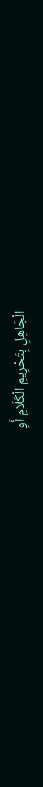الْجَاهِلِ بِتَحْرِيمِ الْكَلَامِ أَوِ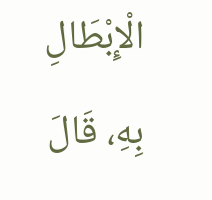الْإِبْطَالِ بِهِ، قَالَ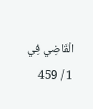الْقَاضِي فِي
1 / 459